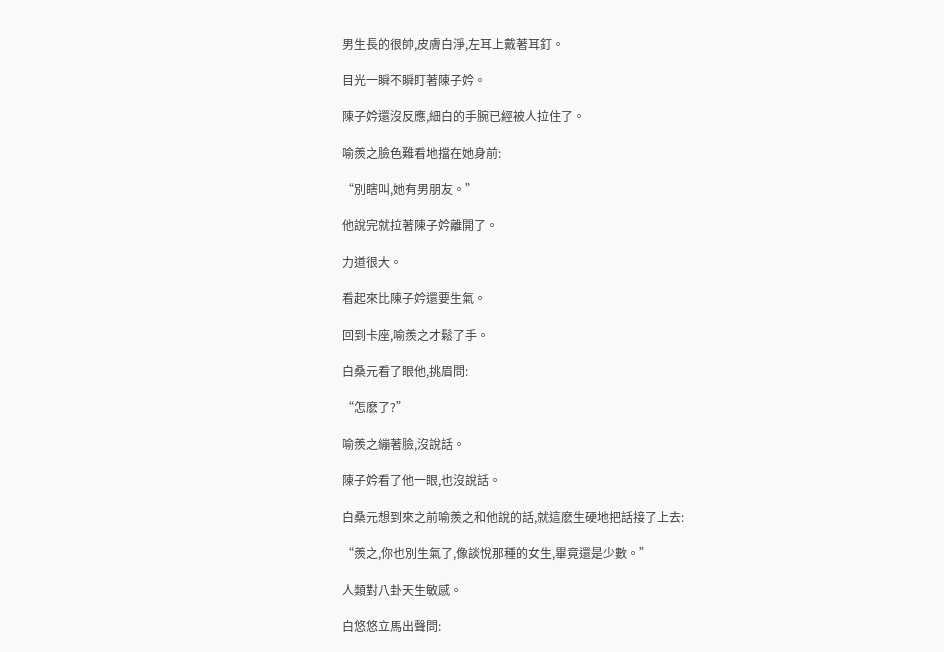男生長的很帥,皮膚白淨,左耳上戴著耳釘。

目光一瞬不瞬盯著陳子妗。

陳子妗還沒反應,細白的手腕已經被人拉住了。

喻羨之臉色難看地擋在她身前:

“別瞎叫,她有男朋友。”

他說完就拉著陳子妗離開了。

力道很大。

看起來比陳子妗還要生氣。

回到卡座,喻羨之才鬆了手。

白桑元看了眼他,挑眉問:

“怎麽了?”

喻羨之繃著臉,沒說話。

陳子妗看了他一眼,也沒說話。

白桑元想到來之前喻羨之和他說的話,就這麽生硬地把話接了上去:

“羨之,你也別生氣了,像談悅那種的女生,畢竟還是少數。”

人類對八卦天生敏感。

白悠悠立馬出聲問: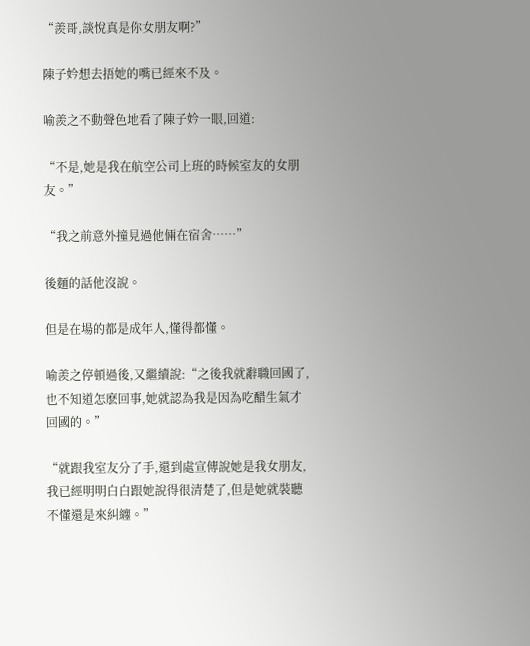“羨哥,談悅真是你女朋友啊?”

陳子妗想去捂她的嘴已經來不及。

喻羨之不動聲色地看了陳子妗一眼,回道:

“不是,她是我在航空公司上班的時候室友的女朋友。”

“我之前意外撞見過他倆在宿舍……”

後麵的話他沒說。

但是在場的都是成年人,懂得都懂。

喻羨之停頓過後,又繼續說:“之後我就辭職回國了,也不知道怎麽回事,她就認為我是因為吃醋生氣才回國的。”

“就跟我室友分了手,還到處宣傳說她是我女朋友,我已經明明白白跟她說得很清楚了,但是她就裝聽不懂還是來糾纏。”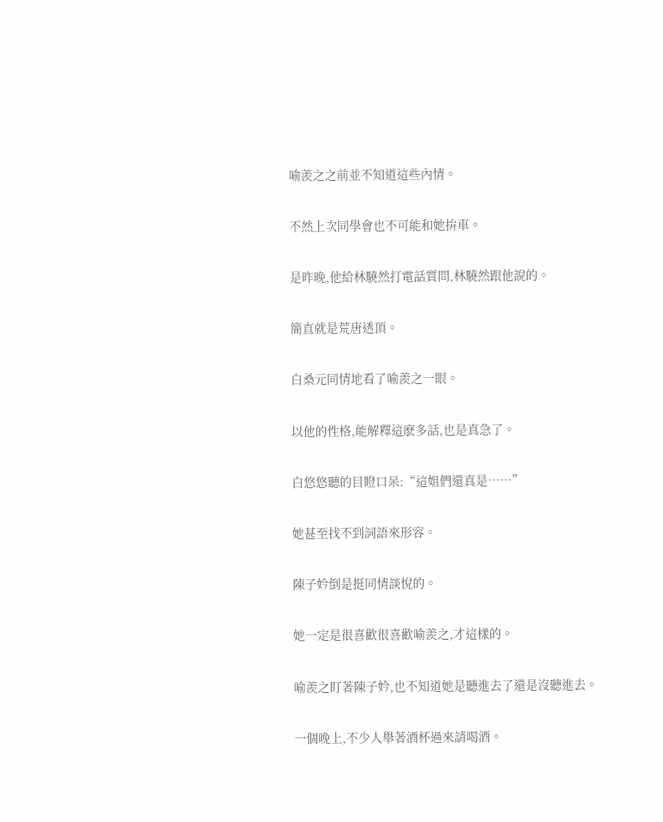喻羨之之前並不知道這些內情。

不然上次同學會也不可能和她拚車。

是昨晚,他給林驍然打電話質問,林驍然跟他說的。

簡直就是荒唐透頂。

白桑元同情地看了喻羨之一眼。

以他的性格,能解釋這麽多話,也是真急了。

白悠悠聽的目瞪口呆:“這姐們還真是……”

她甚至找不到詞語來形容。

陳子妗倒是挺同情談悅的。

她一定是很喜歡很喜歡喻羨之,才這樣的。

喻羨之盯著陳子妗,也不知道她是聽進去了還是沒聽進去。

一個晚上,不少人舉著酒杯過來請喝酒。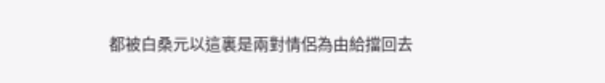都被白桑元以這裏是兩對情侶為由給擋回去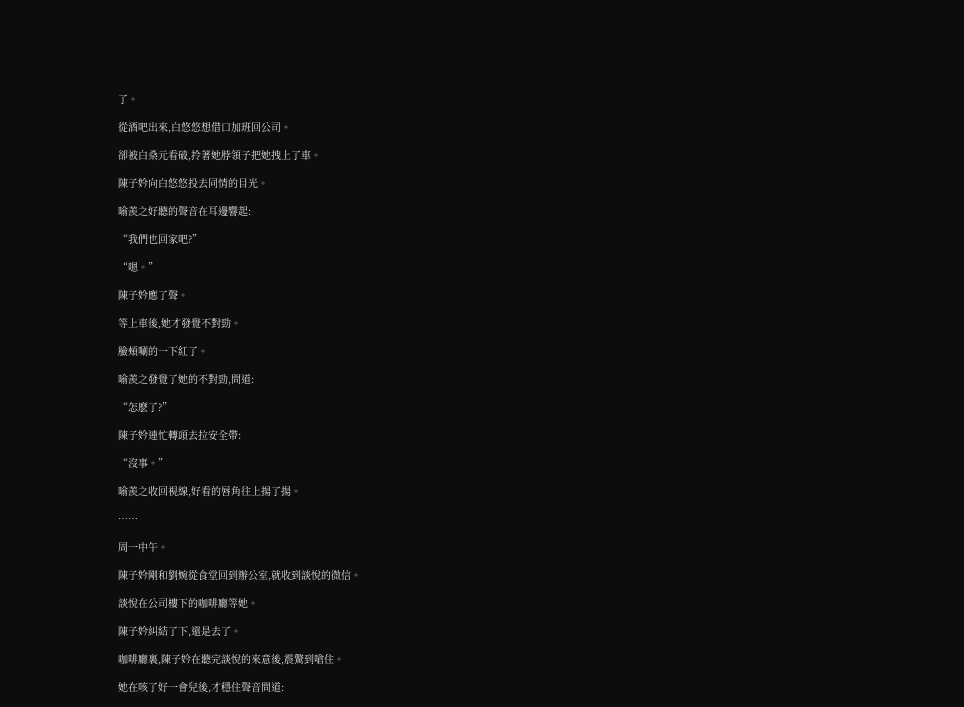了。

從酒吧出來,白悠悠想借口加班回公司。

卻被白桑元看破,拎著她脖領子把她拽上了車。

陳子妗向白悠悠投去同情的目光。

喻羨之好聽的聲音在耳邊響起:

“我們也回家吧?”

“嗯。”

陳子妗應了聲。

等上車後,她才發覺不對勁。

臉頰唰的一下紅了。

喻羨之發覺了她的不對勁,問道:

“怎麽了?”

陳子妗連忙轉頭去拉安全帶:

“沒事。”

喻羨之收回視線,好看的唇角往上揚了揚。

……

周一中午。

陳子妗剛和劉婉從食堂回到辦公室,就收到談悅的微信。

談悅在公司樓下的咖啡廳等她。

陳子妗糾結了下,還是去了。

咖啡廳裏,陳子妗在聽完談悅的來意後,震驚到嗆住。

她在咳了好一會兒後,才穩住聲音問道: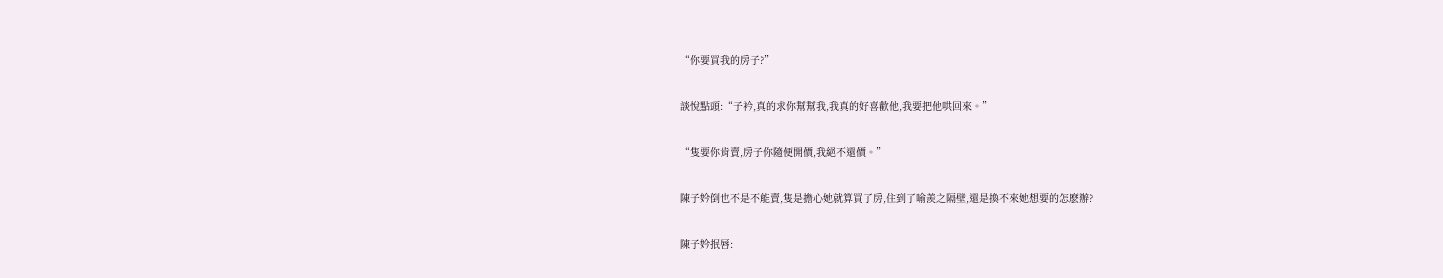“你要買我的房子?”

談悅點頭:“子衿,真的求你幫幫我,我真的好喜歡他,我要把他哄回來。”

“隻要你肯賣,房子你隨便開價,我絕不還價。”

陳子妗倒也不是不能賣,隻是擔心她就算買了房,住到了喻羨之隔壁,還是換不來她想要的怎麽辦?

陳子妗抿唇: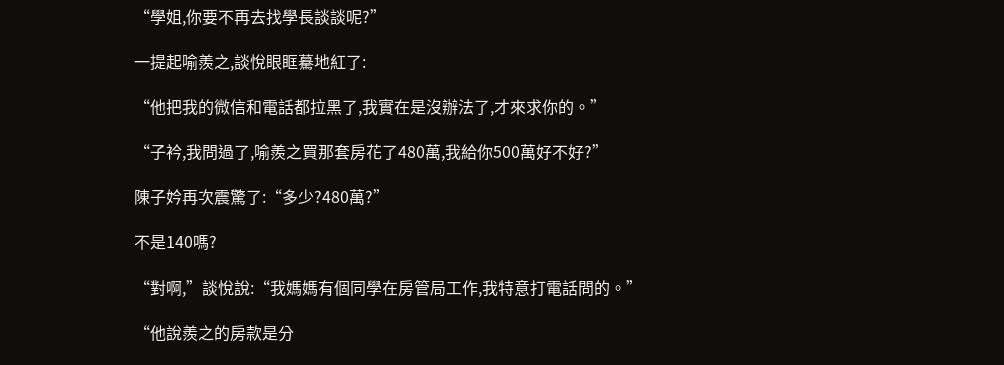“學姐,你要不再去找學長談談呢?”

一提起喻羨之,談悅眼眶驀地紅了:

“他把我的微信和電話都拉黑了,我實在是沒辦法了,才來求你的。”

“子衿,我問過了,喻羨之買那套房花了480萬,我給你500萬好不好?”

陳子妗再次震驚了:“多少?480萬?”

不是140嗎?

“對啊,”談悅說:“我媽媽有個同學在房管局工作,我特意打電話問的。”

“他說羨之的房款是分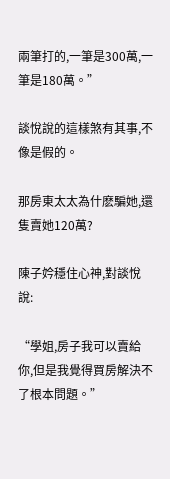兩筆打的,一筆是300萬,一筆是180萬。”

談悅說的這樣煞有其事,不像是假的。

那房東太太為什麽騙她,還隻賣她120萬?

陳子妗穩住心神,對談悅說:

“學姐,房子我可以賣給你,但是我覺得買房解決不了根本問題。”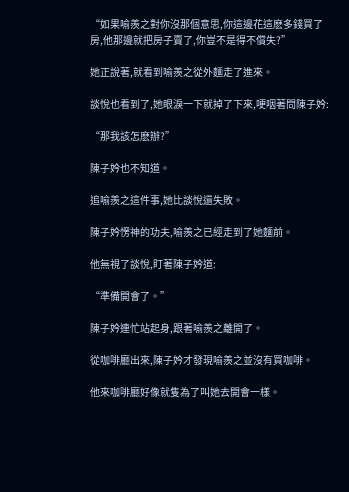“如果喻羨之對你沒那個意思,你這邊花這麽多錢買了房,他那邊就把房子賣了,你豈不是得不償失?”

她正說著,就看到喻羨之從外麵走了進來。

談悅也看到了,她眼淚一下就掉了下來,哽咽著問陳子妗:

“那我該怎麽辦?”

陳子妗也不知道。

追喻羨之這件事,她比談悅還失敗。

陳子妗愣神的功夫,喻羨之已經走到了她麵前。

他無視了談悅,盯著陳子妗道:

“準備開會了。”

陳子妗連忙站起身,跟著喻羨之離開了。

從咖啡廳出來,陳子妗才發現喻羨之並沒有買咖啡。

他來咖啡廳好像就隻為了叫她去開會一樣。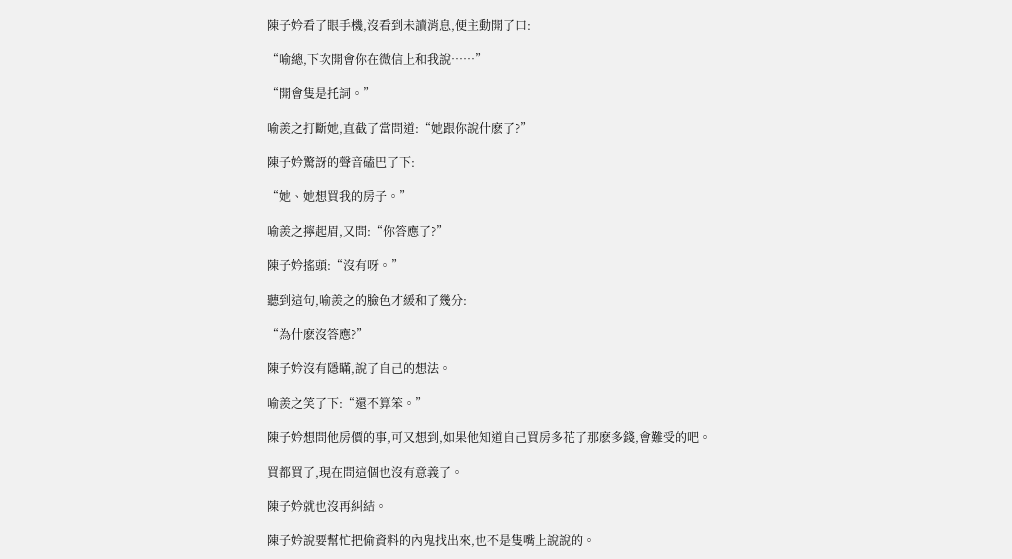陳子妗看了眼手機,沒看到未讀消息,便主動開了口:

“喻總,下次開會你在微信上和我說……”

“開會隻是托詞。”

喻羨之打斷她,直截了當問道:“她跟你說什麽了?”

陳子妗驚訝的聲音磕巴了下:

“她、她想買我的房子。”

喻羨之擰起眉,又問:“你答應了?”

陳子妗搖頭:“沒有呀。”

聽到這句,喻羨之的臉色才緩和了幾分:

“為什麽沒答應?”

陳子妗沒有隱瞞,說了自己的想法。

喻羨之笑了下:“還不算笨。”

陳子妗想問他房價的事,可又想到,如果他知道自己買房多花了那麽多錢,會難受的吧。

買都買了,現在問這個也沒有意義了。

陳子妗就也沒再糾結。

陳子妗說要幫忙把偷資料的內鬼找出來,也不是隻嘴上說說的。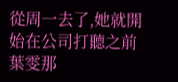從周一去了,她就開始在公司打聽之前葉雯那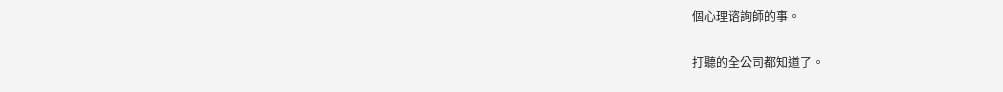個心理谘詢師的事。

打聽的全公司都知道了。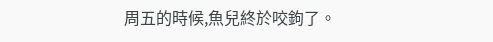周五的時候,魚兒終於咬鉤了。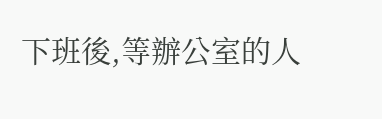下班後,等辦公室的人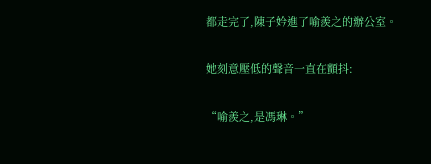都走完了,陳子妗進了喻羨之的辦公室。

她刻意壓低的聲音一直在顫抖:

“喻羨之,是馮琳。”